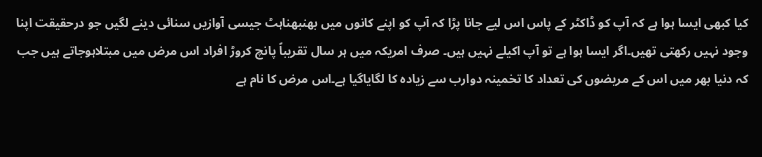کیا کبھی ایسا ہوا ہے کہ آپ کو ڈاکٹر کے پاس اس لیے جانا پڑا کہ آپ کو اپنے کانوں میں بھنبھناہٹ جیسی آوازیں سنائی دینے لگیں جو درحقیقت اپنا وجود نہیں رکھتی تھیں۔اگر ایسا ہوا ہے تو آپ اکیلے نہیں ہیں۔ صرف امریکہ میں ہر سال تقریباً پانچ کروڑ افراد اس مرض میں مبتلاہوجاتے ہیں جب کہ دنیا بھر میں اس کے مریضوں کی تعداد کا تخمینہ دوارب سے زیادہ کا لگایاگیا ہے۔اس مرض کا نام ہے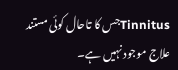Tinnitusجس کا تاحال کوئی مستند علاج موجود نہیں ہے۔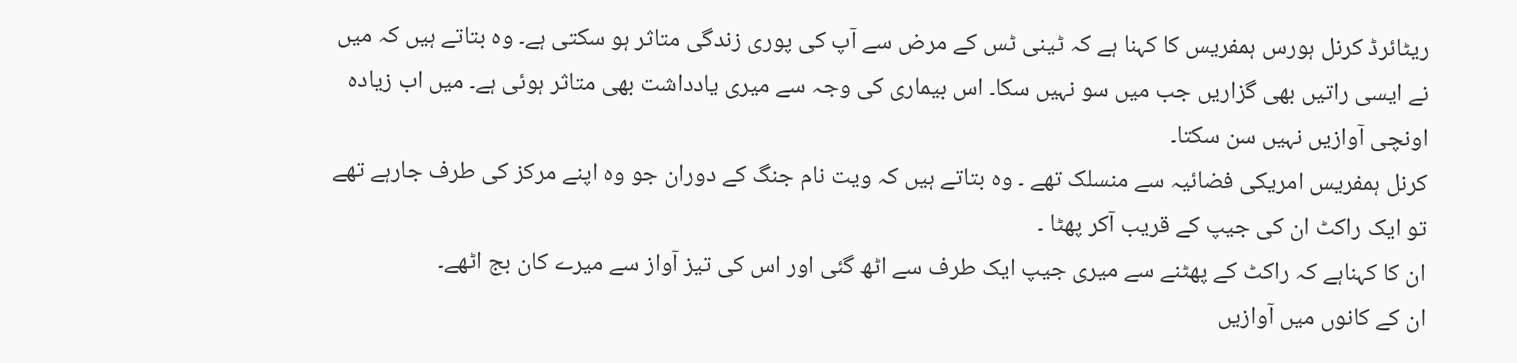ریٹائرڈ کرنل ہورس ہمفریس کا کہنا ہے کہ ٹینی ٹس کے مرض سے آپ کی پوری زندگی متاثر ہو سکتی ہے۔ وہ بتاتے ہیں کہ میں نے ایسی راتیں بھی گزاریں جب میں سو نہیں سکا۔ اس بیماری کی وجہ سے میری یادداشت بھی متاثر ہوئی ہے۔ میں اب زیادہ اونچی آوازیں نہیں سن سکتا۔
کرنل ہمفریس امریکی فضائیہ سے منسلک تھے ۔ وہ بتاتے ہیں کہ ویت نام جنگ کے دوران جو وہ اپنے مرکز کی طرف جارہے تھے تو ایک راکٹ ان کی جیپ کے قریب آکر پھٹا ۔
ان کا کہناہے کہ راکٹ کے پھٹنے سے میری جیپ ایک طرف سے اٹھ گئی اور اس کی تیز آواز سے میرے کان بج اٹھے۔
ان کے کانوں میں آوازیں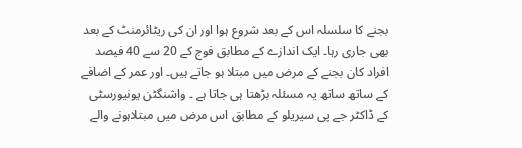بجنے کا سلسلہ اس کے بعد شروع ہوا اور ان کی ریٹائرمنٹ کے بعد بھی جاری رہا۔ ایک اندازے کے مطابق فوج کے 20 سے 40 فیصد افراد کان بجنے کے مرض میں مبتلا ہو جاتے ہیں۔ اور عمر کے اضافے کے ساتھ ساتھ یہ مسئلہ بڑھتا ہی جاتا ہے ۔ واشنگٹن یونیورسٹی کے ڈاکٹر جے پی سیریلو کے مطابق اس مرض میں مبتلاہونے والے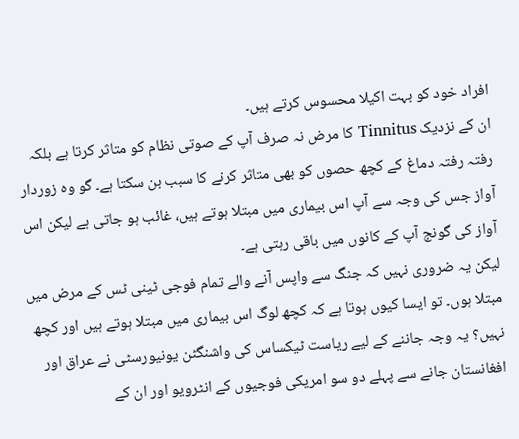افراد خود کو بہت اکیلا محسوس کرتے ہیں۔
ان کے نزدیک Tinnitus کا مرض نہ صرف آپ کے صوتی نظام کو متاثر کرتا ہے بلکہ رفتہ رفتہ دماغ کے کچھ حصوں کو بھی متاثر کرنے کا سبب بن سکتا ہے۔ گو وہ زوردار آواز جس کی وجہ سے آپ اس بیماری میں مبتلا ہوتے ہیں، غائب ہو جاتی ہے لیکن اس آواز کی گونج آپ کے کانوں میں باقی رہتی ہے۔
لیکن یہ ضروری نہیں کہ جنگ سے واپس آنے والے تمام فوجی ٹینی ٹس کے مرض میں مبتلا ہوں۔ تو ایسا کیوں ہوتا ہے کہ کچھ لوگ اس بیماری میں مبتلا ہوتے ہیں اور کچھ نہیں؟ یہ وجہ جاننے کے لیے ریاست ٹیکساس کی واشنگٹن یونیورسٹی نے عراق اور افغانستان جانے سے پہلے دو سو امریکی فوجیوں کے انٹرویو اور ان کے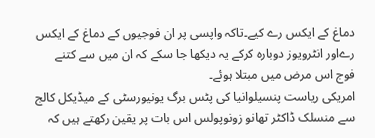دماغ کے ایکس رے کیے۔تاکہ واپسی پر ان فوجیوں کے دماغ کے ایکس رےاور انٹرویوز دوبارہ کرکے یہ دیکھا جا سکے کہ ان میں سے کتنے فوج اس مرض میں مبتلا ہوئے۔
امریکی ریاست پنسیلوانیا کی پٹس برگ یونیورسٹی کے میڈیکل کالج سے منسلک ڈاکٹر تھانو زونوپولس اس بات پر یقین رکھتے ہیں کہ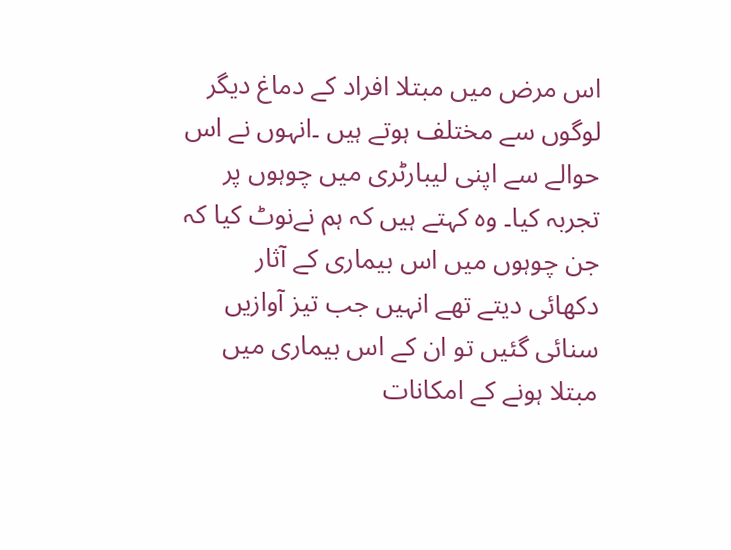اس مرض میں مبتلا افراد کے دماغ دیگر لوگوں سے مختلف ہوتے ہیں ۔انہوں نے اس حوالے سے اپنی لیبارٹری میں چوہوں پر تجربہ کیا۔ وہ کہتے ہیں کہ ہم نےنوٹ کیا کہ جن چوہوں میں اس بیماری کے آثار دکھائی دیتے تھے انہیں جب تیز آوازیں سنائی گئیں تو ان کے اس بیماری میں مبتلا ہونے کے امکانات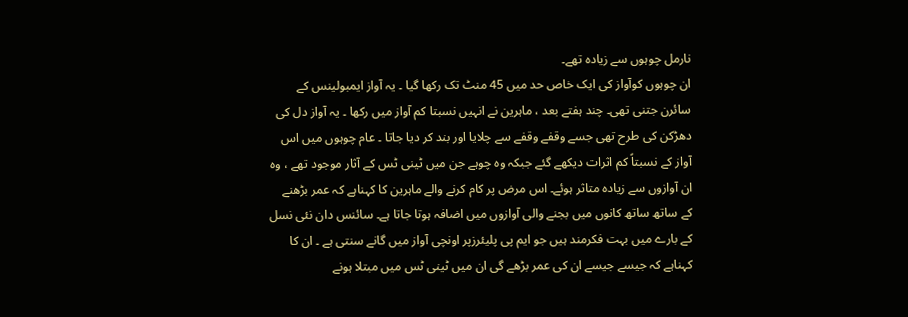نارمل چوہوں سے زیادہ تھے۔
ان چوہوں کوآواز کی ایک خاص حد میں 45 منٹ تک رکھا گیا ۔ یہ آواز ایمبولینس کے سائرن جتنی تھی۔ چند ہفتے بعد ، ماہرین نے انہیں نسبتا کم آواز میں رکھا ۔ یہ آواز دل کی دھڑکن کی طرح تھی جسے وقفے وقفے سے چلایا اور بند کر دیا جاتا ۔ عام چوہوں میں اس آواز کے نسبتاً کم اثرات دیکھے گئے جبکہ وہ چوہے جن میں ٹینی ٹس کے آثار موجود تھے ، وہ ان آوازوں سے زیادہ متاثر ہوئے۔ اس مرض پر کام کرنے والے ماہرین کا کہناہے کہ عمر بڑھنے کے ساتھ ساتھ کانوں میں بجنے والی آوازوں میں اضافہ ہوتا جاتا ہے۔ سائنس دان نئی نسل کے بارے میں بہت فکرمند ہیں جو ایم پی پلیئرزپر اونچی آواز میں گانے سنتی ہے ۔ ان کا کہناہے کہ جیسے جیسے ان کی عمر بڑھے گی ان میں ٹینی ٹس میں مبتلا ہونے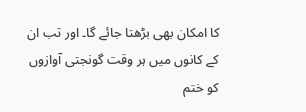کا امکان بھی بڑھتا جائے گا۔ اور تب ان کے کانوں میں ہر وقت گونجتی آوازوں کو ختم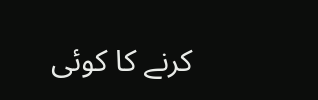کرنے کا کوئی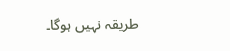طریقہ نہیں ہوگا۔